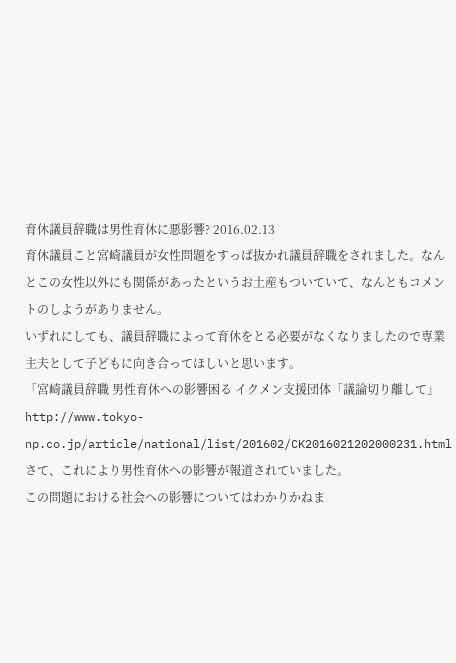育休議員辞職は男性育休に悪影響? 2016.02.13
育休議員こと宮崎議員が女性問題をすっぱ抜かれ議員辞職をされました。なんとこの女性以外にも関係があったというお土産もついていて、なんともコメントのしようがありません。
いずれにしても、議員辞職によって育休をとる必要がなくなりましたので専業主夫として子どもに向き合ってほしいと思います。
「宮崎議員辞職 男性育休への影響困る イクメン支援団体「議論切り離して」
http://www.tokyo-np.co.jp/article/national/list/201602/CK2016021202000231.html
さて、これにより男性育休への影響が報道されていました。
この問題における社会への影響についてはわかりかねま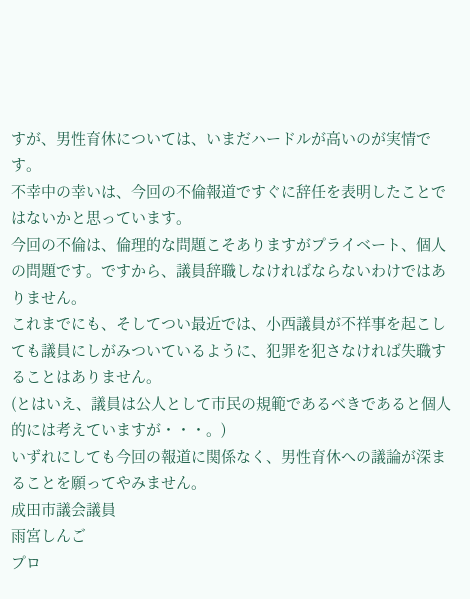すが、男性育休については、いまだハードルが高いのが実情です。
不幸中の幸いは、今回の不倫報道ですぐに辞任を表明したことではないかと思っています。
今回の不倫は、倫理的な問題こそありますがプライベート、個人の問題です。ですから、議員辞職しなければならないわけではありません。
これまでにも、そしてつい最近では、小西議員が不祥事を起こしても議員にしがみついているように、犯罪を犯さなければ失職することはありません。
(とはいえ、議員は公人として市民の規範であるべきであると個人的には考えていますが・・・。)
いずれにしても今回の報道に関係なく、男性育休への議論が深まることを願ってやみません。
成田市議会議員
雨宮しんご
プロ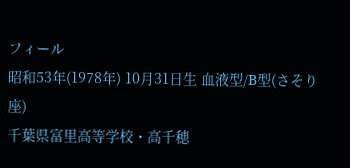フィール
昭和53年(1978年) 10月31日生 血液型/B型(さそり座)
千葉県富里高等学校・高千穂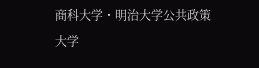商科大学・明治大学公共政策大学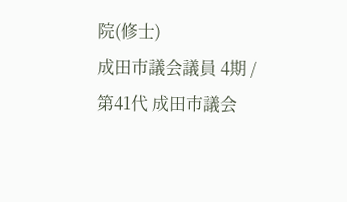院(修士)
成田市議会議員 4期 / 第41代 成田市議会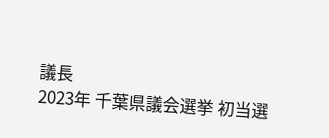議長
2023年 千葉県議会選挙 初当選